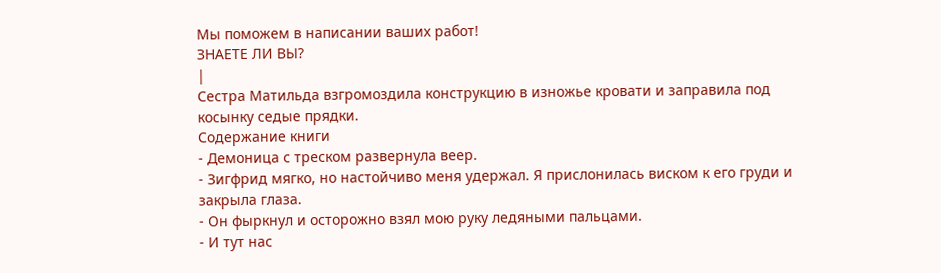Мы поможем в написании ваших работ!
ЗНАЕТЕ ЛИ ВЫ?
|
Сестра Матильда взгромоздила конструкцию в изножье кровати и заправила под косынку седые прядки.
Содержание книги
- Демоница с треском развернула веер.
- Зигфрид мягко, но настойчиво меня удержал. Я прислонилась виском к его груди и закрыла глаза.
- Он фыркнул и осторожно взял мою руку ледяными пальцами.
- И тут нас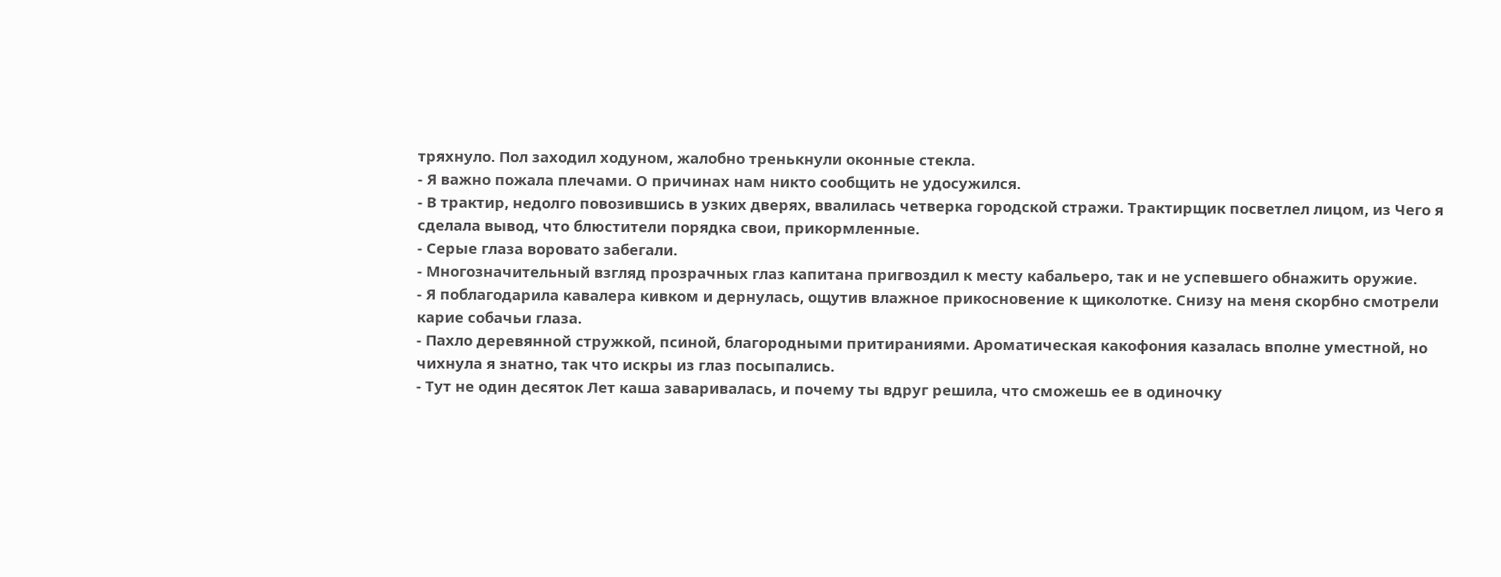тряхнуло. Пол заходил ходуном, жалобно тренькнули оконные стекла.
- Я важно пожала плечами. О причинах нам никто сообщить не удосужился.
- В трактир, недолго повозившись в узких дверях, ввалилась четверка городской стражи. Трактирщик посветлел лицом, из Чего я сделала вывод, что блюстители порядка свои, прикормленные.
- Серые глаза воровато забегали.
- Многозначительный взгляд прозрачных глаз капитана пригвоздил к месту кабальеро, так и не успевшего обнажить оружие.
- Я поблагодарила кавалера кивком и дернулась, ощутив влажное прикосновение к щиколотке. Снизу на меня скорбно смотрели карие собачьи глаза.
- Пахло деревянной стружкой, псиной, благородными притираниями. Ароматическая какофония казалась вполне уместной, но чихнула я знатно, так что искры из глаз посыпались.
- Тут не один десяток Лет каша заваривалась, и почему ты вдруг решила, что сможешь ее в одиночку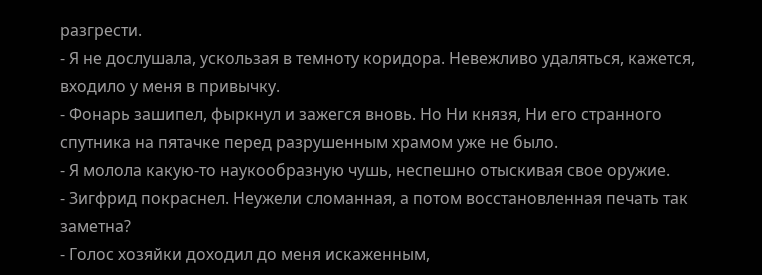разгрести.
- Я не дослушала, ускользая в темноту коридора. Невежливо удаляться, кажется, входило у меня в привычку.
- Фонарь зашипел, фыркнул и зажегся вновь. Но Ни князя, Ни его странного спутника на пятачке перед разрушенным храмом уже не было.
- Я молола какую-то наукообразную чушь, неспешно отыскивая свое оружие.
- Зигфрид покраснел. Неужели сломанная, а потом восстановленная печать так заметна?
- Голос хозяйки доходил до меня искаженным,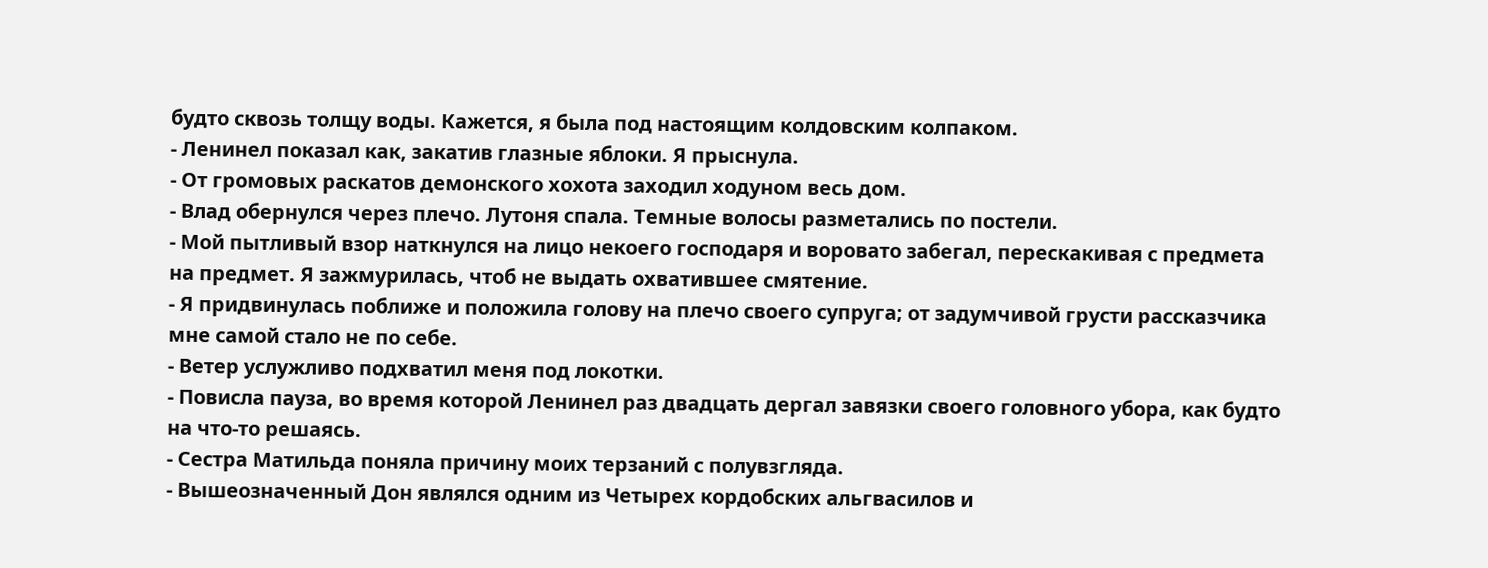будто сквозь толщу воды. Кажется, я была под настоящим колдовским колпаком.
- Ленинел показал как, закатив глазные яблоки. Я прыснула.
- От громовых раскатов демонского хохота заходил ходуном весь дом.
- Влад обернулся через плечо. Лутоня спала. Темные волосы разметались по постели.
- Мой пытливый взор наткнулся на лицо некоего господаря и воровато забегал, перескакивая с предмета на предмет. Я зажмурилась, чтоб не выдать охватившее смятение.
- Я придвинулась поближе и положила голову на плечо своего супруга; от задумчивой грусти рассказчика мне самой стало не по себе.
- Ветер услужливо подхватил меня под локотки.
- Повисла пауза, во время которой Ленинел раз двадцать дергал завязки своего головного убора, как будто на что-то решаясь.
- Сестра Матильда поняла причину моих терзаний с полувзгляда.
- Вышеозначенный Дон являлся одним из Четырех кордобских альгвасилов и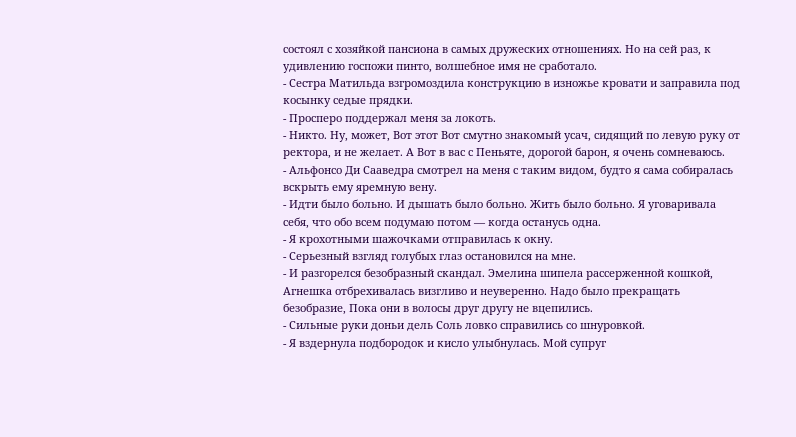состоял с хозяйкой пансиона в самых дружеских отношениях. Но на сей раз, к удивлению госпожи пинто, волшебное имя не сработало.
- Сестра Матильда взгромоздила конструкцию в изножье кровати и заправила под косынку седые прядки.
- Просперо поддержал меня за локоть.
- Никто. Ну, может, Вот этот Вот смутно знакомый усач, сидящий по левую руку от ректора, и не желает. А Вот в вас с Пеньяте, дорогой барон, я очень сомневаюсь.
- Альфонсо Ди Сааведра смотрел на меня с таким видом, будто я сама собиралась вскрыть ему яремную вену.
- Идти было больно. И дышать было больно. Жить было больно. Я уговаривала себя, что обо всем подумаю потом — когда останусь одна.
- Я крохотными шажочками отправилась к окну.
- Серьезный взгляд голубых глаз остановился на мне.
- И разгорелся безобразный скандал. Эмелина шипела рассерженной кошкой, Агнешка отбрехивалась визгливо и неуверенно. Надо было прекращать безобразие, Пока они в волосы друг другу не вцепились.
- Сильные руки доньи дель Соль ловко справились со шнуровкой.
- Я вздернула подбородок и кисло улыбнулась. Мой супруг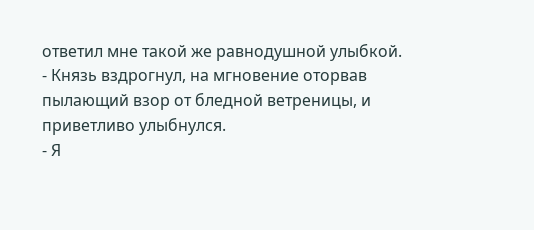ответил мне такой же равнодушной улыбкой.
- Князь вздрогнул, на мгновение оторвав пылающий взор от бледной ветреницы, и приветливо улыбнулся.
- Я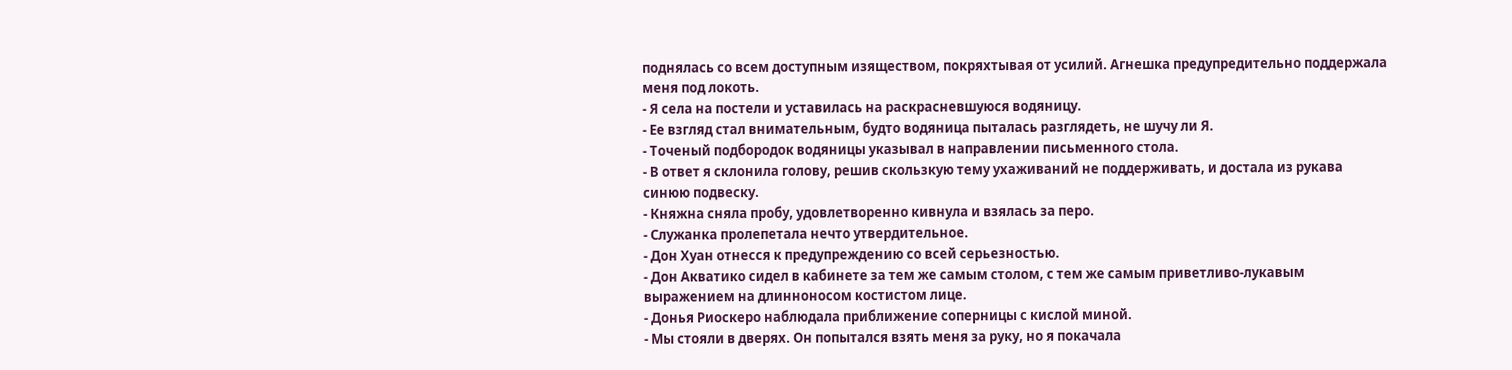поднялась со всем доступным изяществом, покряхтывая от усилий. Агнешка предупредительно поддержала меня под локоть.
- Я села на постели и уставилась на раскрасневшуюся водяницу.
- Ее взгляд стал внимательным, будто водяница пыталась разглядеть, не шучу ли Я.
- Точеный подбородок водяницы указывал в направлении письменного стола.
- В ответ я склонила голову, решив скользкую тему ухаживаний не поддерживать, и достала из рукава синюю подвеску.
- Княжна сняла пробу, удовлетворенно кивнула и взялась за перо.
- Служанка пролепетала нечто утвердительное.
- Дон Хуан отнесся к предупреждению со всей серьезностью.
- Дон Акватико сидел в кабинете за тем же самым столом, с тем же самым приветливо-лукавым выражением на длинноносом костистом лице.
- Донья Риоскеро наблюдала приближение соперницы с кислой миной.
- Мы стояли в дверях. Он попытался взять меня за руку, но я покачала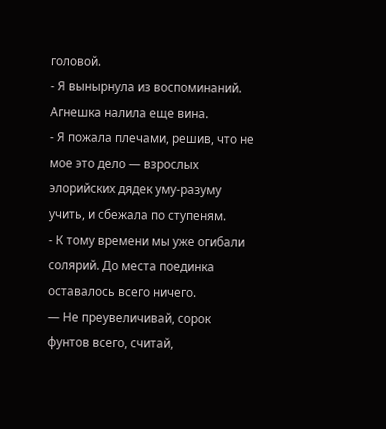головой.
- Я вынырнула из воспоминаний. Агнешка налила еще вина.
- Я пожала плечами, решив, что не мое это дело — взрослых элорийских дядек уму-разуму учить, и сбежала по ступеням.
- К тому времени мы уже огибали солярий. До места поединка оставалось всего ничего.
— Не преувеличивай, сорок фунтов всего, считай,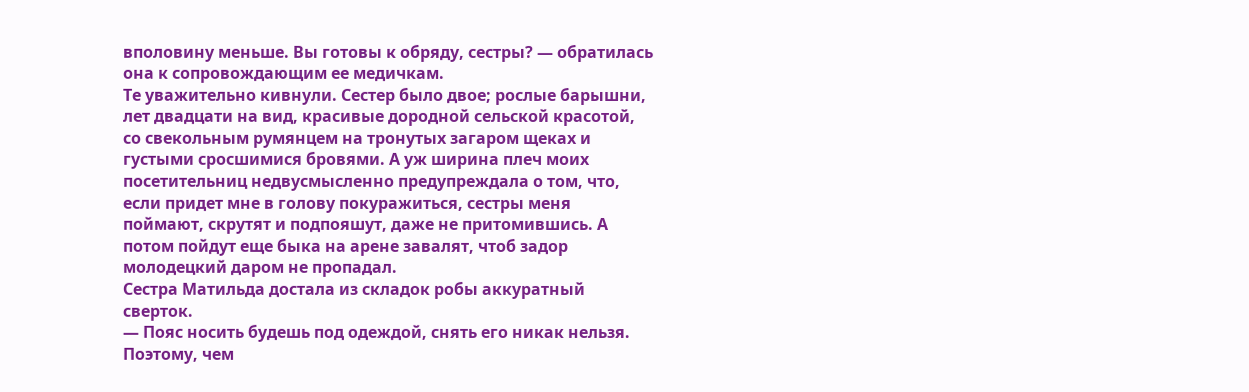вполовину меньше. Вы готовы к обряду, сестры? — обратилась она к сопровождающим ее медичкам.
Те уважительно кивнули. Сестер было двое; рослые барышни, лет двадцати на вид, красивые дородной сельской красотой, со свекольным румянцем на тронутых загаром щеках и густыми сросшимися бровями. А уж ширина плеч моих посетительниц недвусмысленно предупреждала о том, что, если придет мне в голову покуражиться, сестры меня поймают, скрутят и подпояшут, даже не притомившись. А потом пойдут еще быка на арене завалят, чтоб задор молодецкий даром не пропадал.
Сестра Матильда достала из складок робы аккуратный сверток.
— Пояс носить будешь под одеждой, снять его никак нельзя. Поэтому, чем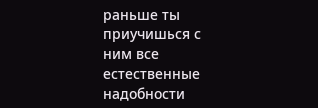раньше ты приучишься с ним все естественные надобности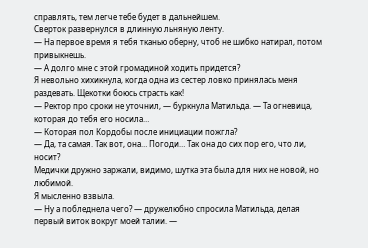справлять, тем легче тебе будет в дальнейшем.
Сверток развернулся в длинную льняную ленту.
— На первое время я тебя тканью оберну, чтоб не шибко натирал, потом привыкнешь.
— А долго мне с этой громадиной ходить придется?
Я невольно хихикнула, когда одна из сестер ловко принялась меня раздевать. Щекотки боюсь страсть как!
— Ректор про сроки не уточнил, — буркнула Матильда. — Та огневица, которая до тебя его носила…
— Которая пол Кордобы после инициации пожгла?
— Да, та самая. Так вот, она… Погоди… Так она до сих пор его, что ли, носит?
Медички дружно заржали, видимо, шутка эта была для них не новой, но любимой.
Я мысленно взвыла.
— Ну а побледнела чего? — дружелюбно спросила Матильда, делая первый виток вокруг моей талии. —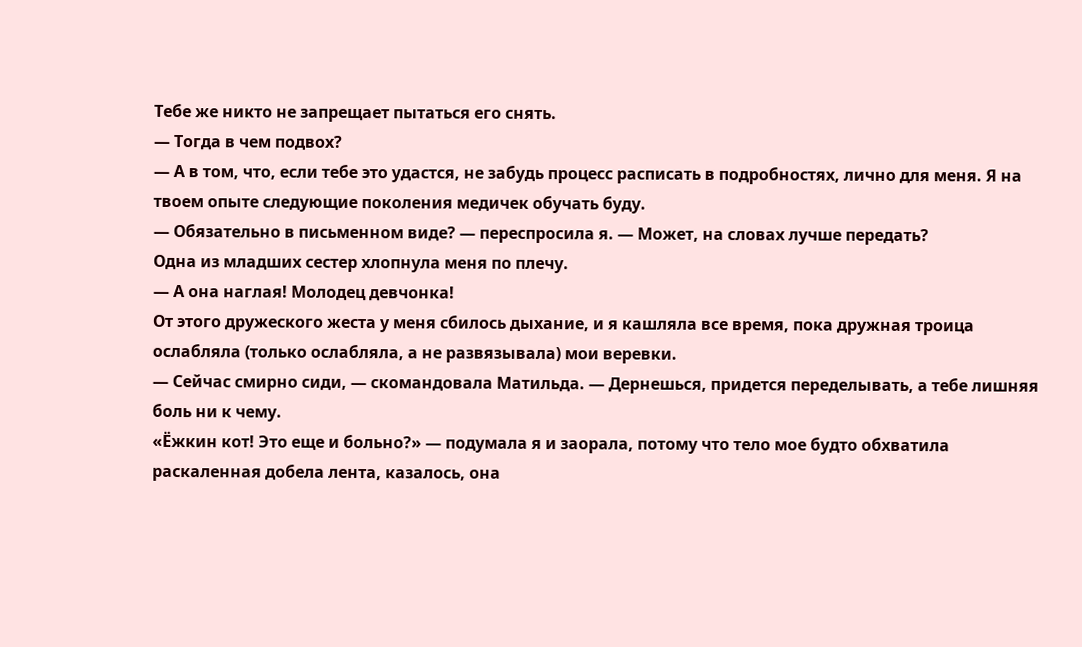Тебе же никто не запрещает пытаться его снять.
— Тогда в чем подвох?
— А в том, что, если тебе это удастся, не забудь процесс расписать в подробностях, лично для меня. Я на твоем опыте следующие поколения медичек обучать буду.
— Обязательно в письменном виде? — переспросила я. — Может, на словах лучше передать?
Одна из младших сестер хлопнула меня по плечу.
— А она наглая! Молодец девчонка!
От этого дружеского жеста у меня сбилось дыхание, и я кашляла все время, пока дружная троица ослабляла (только ослабляла, а не развязывала) мои веревки.
— Сейчас смирно сиди, — скомандовала Матильда. — Дернешься, придется переделывать, а тебе лишняя боль ни к чему.
«Ёжкин кот! Это еще и больно?» — подумала я и заорала, потому что тело мое будто обхватила раскаленная добела лента, казалось, она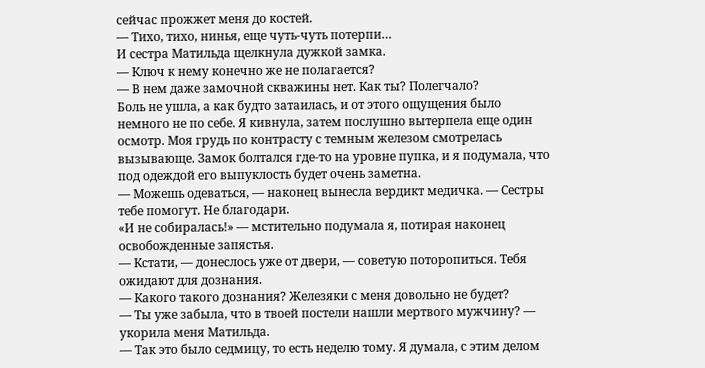сейчас прожжет меня до костей.
— Тихо, тихо, нинья, еще чуть-чуть потерпи…
И сестра Матильда щелкнула дужкой замка.
— Ключ к нему конечно же не полагается?
— В нем даже замочной скважины нет. Как ты? Полегчало?
Боль не ушла, а как будто затаилась, и от этого ощущения было немного не по себе. Я кивнула, затем послушно вытерпела еще один осмотр. Моя грудь по контрасту с темным железом смотрелась вызывающе. Замок болтался где-то на уровне пупка, и я подумала, что под одеждой его выпуклость будет очень заметна.
— Можешь одеваться, — наконец вынесла вердикт медичка. — Сестры тебе помогут. Не благодари.
«И не собиралась!» — мстительно подумала я, потирая наконец освобожденные запястья.
— Кстати, — донеслось уже от двери, — советую поторопиться. Тебя ожидают для дознания.
— Какого такого дознания? Железяки с меня довольно не будет?
— Ты уже забыла, что в твоей постели нашли мертвого мужчину? — укорила меня Матильда.
— Так это было седмицу, то есть неделю тому. Я думала, с этим делом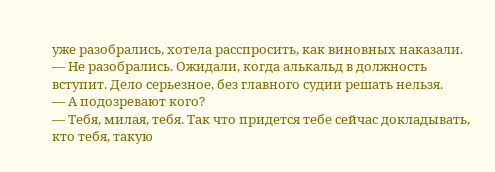уже разобрались, хотела расспросить, как виновных наказали.
— Не разобрались. Ожидали, когда алькальд в должность вступит. Дело серьезное, без главного судии решать нельзя.
— А подозревают кого?
— Тебя, милая, тебя. Так что придется тебе сейчас докладывать, кто тебя, такую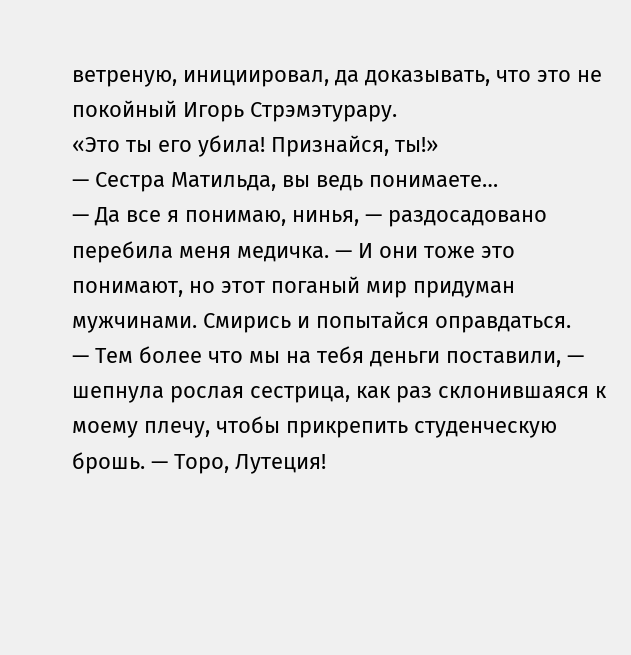ветреную, инициировал, да доказывать, что это не покойный Игорь Стрэмэтурару.
«Это ты его убила! Признайся, ты!»
— Сестра Матильда, вы ведь понимаете…
— Да все я понимаю, нинья, — раздосадовано перебила меня медичка. — И они тоже это понимают, но этот поганый мир придуман мужчинами. Смирись и попытайся оправдаться.
— Тем более что мы на тебя деньги поставили, — шепнула рослая сестрица, как раз склонившаяся к моему плечу, чтобы прикрепить студенческую брошь. — Торо, Лутеция!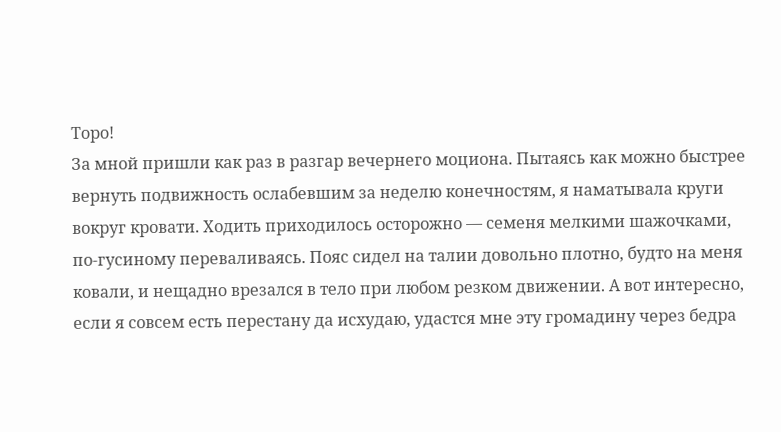Торо!
За мной пришли как раз в разгар вечернего моциона. Пытаясь как можно быстрее вернуть подвижность ослабевшим за неделю конечностям, я наматывала круги вокруг кровати. Ходить приходилось осторожно — семеня мелкими шажочками, по-гусиному переваливаясь. Пояс сидел на талии довольно плотно, будто на меня ковали, и нещадно врезался в тело при любом резком движении. А вот интересно, если я совсем есть перестану да исхудаю, удастся мне эту громадину через бедра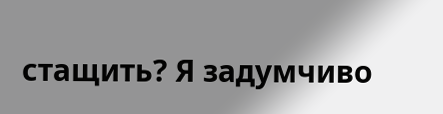стащить? Я задумчиво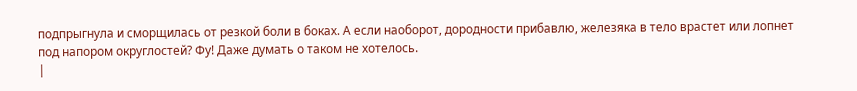подпрыгнула и сморщилась от резкой боли в боках. А если наоборот, дородности прибавлю, железяка в тело врастет или лопнет под напором округлостей? Фу! Даже думать о таком не хотелось.
|